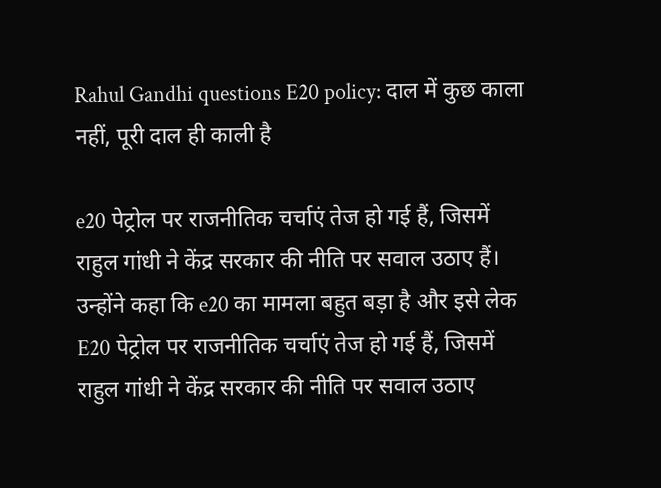Rahul Gandhi questions E20 policy: दाल में कुछ काला नहीं, पूरी दाल ही काली है

e20 पेट्रोल पर राजनीतिक चर्चाएं तेज हो गई हैं, जिसमें राहुल गांधी ने केंद्र सरकार की नीति पर सवाल उठाए हैं। उन्होंने कहा कि e20 का मामला बहुत बड़ा है और इसे लेक
E20 पेट्रोल पर राजनीतिक चर्चाएं तेज हो गई हैं, जिसमें राहुल गांधी ने केंद्र सरकार की नीति पर सवाल उठाए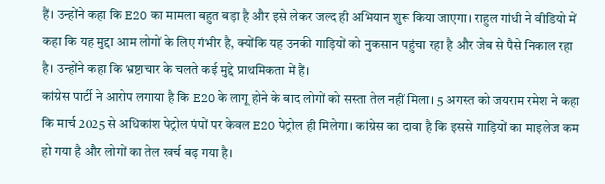हैं। उन्होंने कहा कि E20 का मामला बहुत बड़ा है और इसे लेकर जल्द ही अभियान शुरू किया जाएगा। राहुल गांधी ने वीडियो में कहा कि यह मुद्दा आम लोगों के लिए गंभीर है, क्योंकि यह उनकी गाड़ियों को नुकसान पहुंचा रहा है और जेब से पैसे निकाल रहा है। उन्होंने कहा कि भ्रष्टाचार के चलते कई मुद्दे प्राथमिकता में हैं।
कांग्रेस पार्टी ने आरोप लगाया है कि E20 के लागू होने के बाद लोगों को सस्ता तेल नहीं मिला। 5 अगस्त को जयराम रमेश ने कहा कि मार्च 2025 से अधिकांश पेट्रोल पंपों पर केवल E20 पेट्रोल ही मिलेगा। कांग्रेस का दावा है कि इससे गाड़ियों का माइलेज कम हो गया है और लोगों का तेल खर्च बढ़ गया है।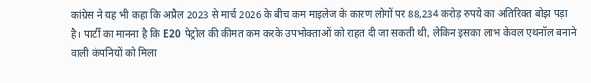कांग्रेस ने यह भी कहा कि अप्रैल 2023 से मार्च 2026 के बीच कम माइलेज के कारण लोगों पर 88,234 करोड़ रुपये का अतिरिक्त बोझ पड़ा है। पार्टी का मानना है कि E20 पेट्रोल की कीमत कम करके उपभोक्ताओं को राहत दी जा सकती थी, लेकिन इसका लाभ केवल एथनॉल बनाने वाली कंपनियों को मिला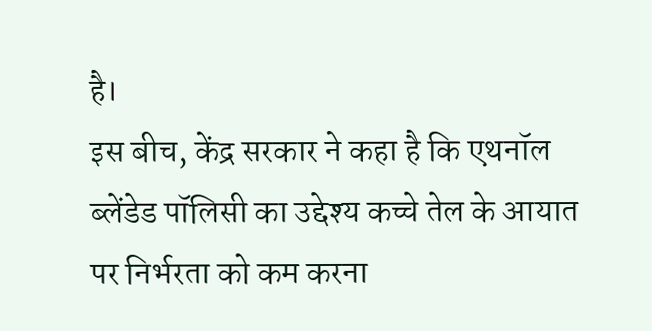है।
इस बीच, केंद्र सरकार ने कहा है कि एथनॉल ब्लेंडेड पॉलिसी का उद्देश्य कच्चे तेल के आयात पर निर्भरता को कम करना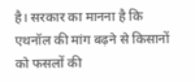है। सरकार का मानना है कि एथनॉल की मांग बढ़ने से किसानों को फसलों की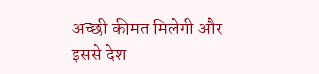अच्छी कीमत मिलेगी और इससे देश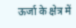ऊर्जा के क्षेत्र में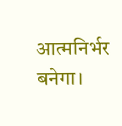आत्मनिर्भर बनेगा।